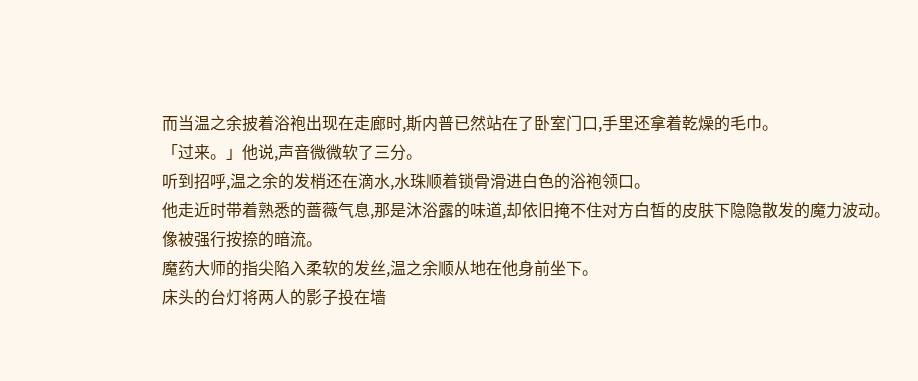而当温之余披着浴袍出现在走廊时,斯内普已然站在了卧室门口,手里还拿着乾燥的毛巾。
「过来。」他说,声音微微软了三分。
听到招呼,温之余的发梢还在滴水,水珠顺着锁骨滑进白色的浴袍领口。
他走近时带着熟悉的蔷薇气息,那是沐浴露的味道,却依旧掩不住对方白皙的皮肤下隐隐散发的魔力波动。
像被强行按捺的暗流。
魔药大师的指尖陷入柔软的发丝,温之余顺从地在他身前坐下。
床头的台灯将两人的影子投在墙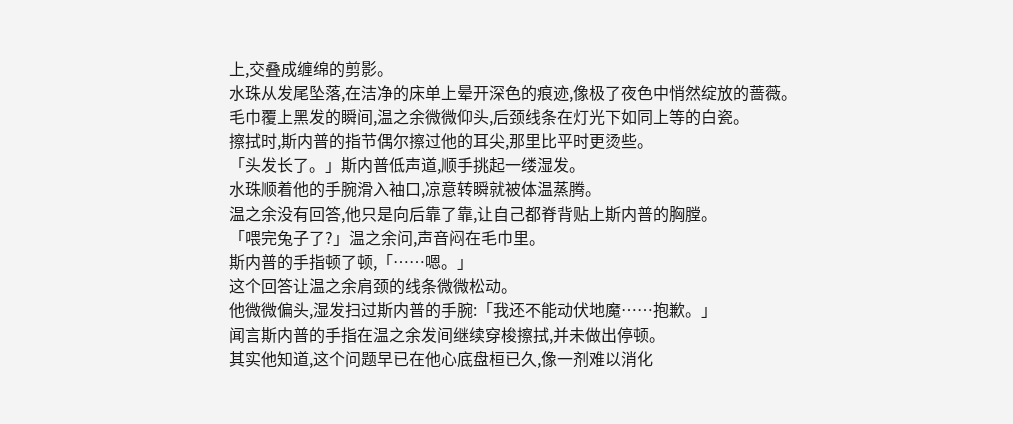上,交叠成缠绵的剪影。
水珠从发尾坠落,在洁净的床单上晕开深色的痕迹,像极了夜色中悄然绽放的蔷薇。
毛巾覆上黑发的瞬间,温之余微微仰头,后颈线条在灯光下如同上等的白瓷。
擦拭时,斯内普的指节偶尔擦过他的耳尖,那里比平时更烫些。
「头发长了。」斯内普低声道,顺手挑起一缕湿发。
水珠顺着他的手腕滑入袖口,凉意转瞬就被体温蒸腾。
温之余没有回答,他只是向后靠了靠,让自己都脊背贴上斯内普的胸膛。
「喂完兔子了?」温之余问,声音闷在毛巾里。
斯内普的手指顿了顿,「……嗯。」
这个回答让温之余肩颈的线条微微松动。
他微微偏头,湿发扫过斯内普的手腕:「我还不能动伏地魔……抱歉。」
闻言斯内普的手指在温之余发间继续穿梭擦拭,并未做出停顿。
其实他知道,这个问题早已在他心底盘桓已久,像一剂难以消化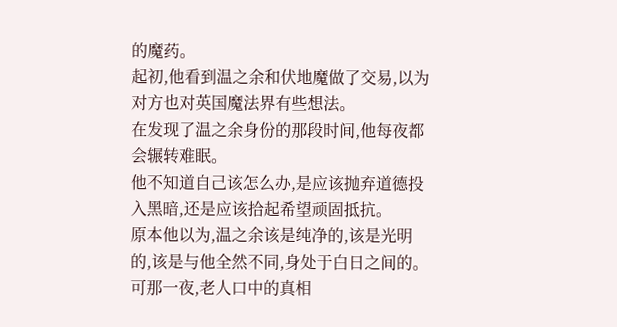的魔药。
起初,他看到温之余和伏地魔做了交易,以为对方也对英国魔法界有些想法。
在发现了温之余身份的那段时间,他每夜都会辗转难眠。
他不知道自己该怎么办,是应该抛弃道德投入黑暗,还是应该拾起希望顽固抵抗。
原本他以为,温之余该是纯净的,该是光明的,该是与他全然不同,身处于白日之间的。
可那一夜,老人口中的真相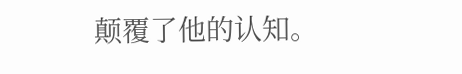颠覆了他的认知。